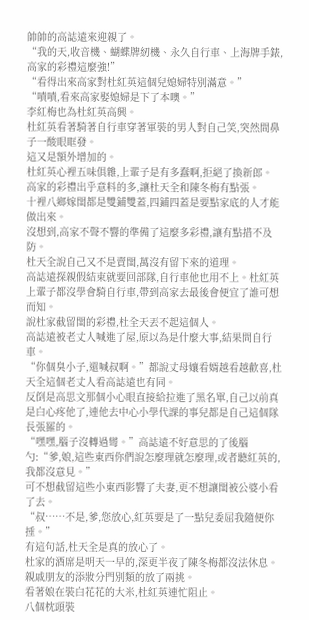帥帥的高誌遠來迎親了。
“我的天,收音機、蝴蝶牌紉機、永久自行車、上海牌手錶,高家的彩禮這麼強!”
“看得出來高家對杜紅英這個兒媳婦特別滿意。”
“嘖嘖,看來高家娶媳婦是下了本噢。”
李紅梅也為杜紅英高興。
杜紅英看著騎著自行車穿著軍裝的男人對自己笑,突然間鼻子一酸眼眶發。
這又是額外增加的。
杜紅英心裡五味俱雜,上輩子是有多蠢啊,拒絕了換新郎。
高家的彩禮出乎意料的多,讓杜天全和陳冬梅有點張。
十裡八鄉嫁閨都是雙鋪雙蓋,四鋪四蓋是要點家底的人才能做出來。
沒想到,高家不聲不響的準備了這麼多彩禮,讓有點措不及防。
杜天全說自己又不是賣閨,萬沒有留下來的道理。
高誌遠探親假結束就要回部隊,自行車他也用不上。杜紅英上輩子都沒學會騎自行車,帶到高家去最後會便宜了誰可想而知。
說杜家截留閨的彩禮,杜全天丟不起這個人。
高誌遠被老丈人喊進了屋,原以為是什麼大事,結果問自行車。
“你個臭小子,還喊叔啊。”都說丈母孃看婿越看越歡喜,杜天全這個老丈人看高誌遠也有同。
反倒是高思文那個小心眼直接給拉進了黑名單,自己以前真是白心疼他了,連他去中心小學代課的事兒都是自己這個隊長張羅的。
“嘿嘿,腦子沒轉過彎。”高誌遠不好意思的了後腦勺:“爹,娘,這些東西你們說怎麼理就怎麼理,或者聽紅英的,我都沒意見。”
可不想截留這些小東西影響了夫妻,更不想讓閨被公婆小看了去。
“叔……不是,爹,您放心,紅英要是了一點兒委屈我隨便你捶。”
有這句話,杜天全是真的放心了。
杜家的酒席是明天一早的,深更半夜了陳冬梅都沒法休息。
親戚朋友的添妝分門別類的放了兩挑。
看著娘在裝白花花的大米,杜紅英連忙阻止。
八個枕頭裝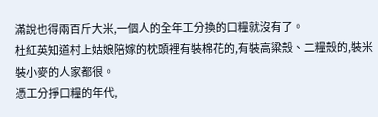滿說也得兩百斤大米,一個人的全年工分換的口糧就沒有了。
杜紅英知道村上姑娘陪嫁的枕頭裡有裝棉花的,有裝高粱殼、二糧殼的,裝米裝小麥的人家都很。
憑工分掙口糧的年代,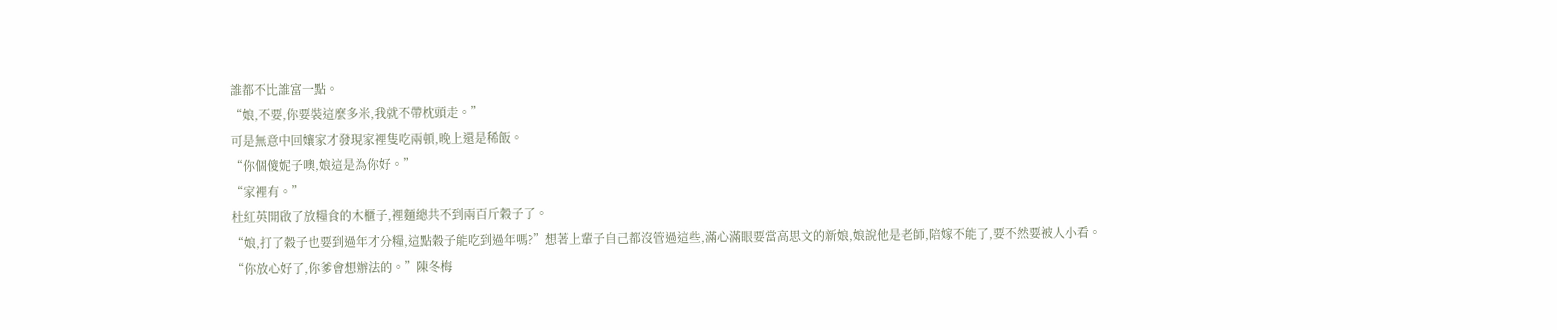誰都不比誰富一點。
“娘,不要,你要裝這麼多米,我就不帶枕頭走。”
可是無意中回孃家才發現家裡隻吃兩頓,晚上還是稀飯。
“你個傻妮子噢,娘這是為你好。”
“家裡有。”
杜紅英開啟了放糧食的木櫃子,裡麵總共不到兩百斤穀子了。
“娘,打了穀子也要到過年才分糧,這點穀子能吃到過年嗎?”想著上輩子自己都沒管過這些,滿心滿眼要當高思文的新娘,娘說他是老師,陪嫁不能了,要不然要被人小看。
“你放心好了,你爹會想辦法的。”陳冬梅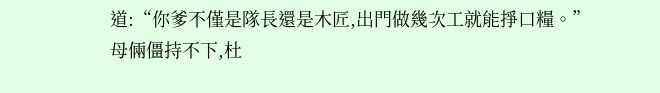道:“你爹不僅是隊長還是木匠,出門做幾次工就能掙口糧。”
母倆僵持不下,杜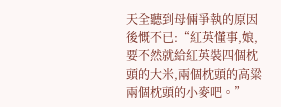天全聽到母倆爭執的原因後慨不已:“紅英懂事,娘,要不然就給紅英裝四個枕頭的大米,兩個枕頭的高粱兩個枕頭的小麥吧。”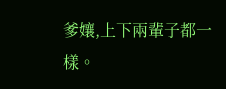爹孃,上下兩輩子都一樣。